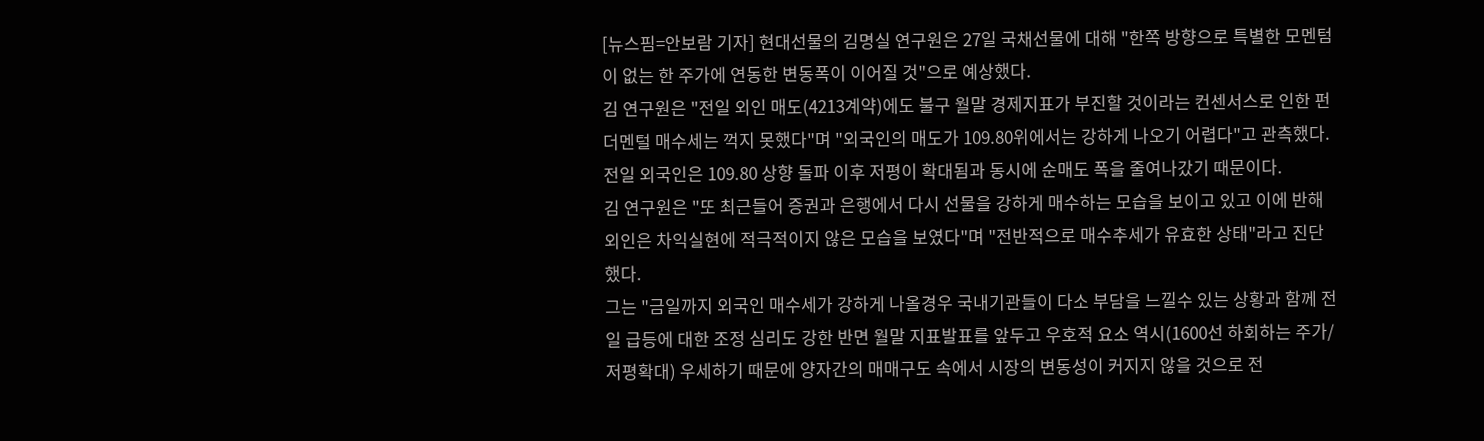[뉴스핌=안보람 기자] 현대선물의 김명실 연구원은 27일 국채선물에 대해 "한쪽 방향으로 특별한 모멘텀이 없는 한 주가에 연동한 변동폭이 이어질 것"으로 예상했다.
김 연구원은 "전일 외인 매도(4213계약)에도 불구 월말 경제지표가 부진할 것이라는 컨센서스로 인한 펀더멘털 매수세는 꺽지 못했다"며 "외국인의 매도가 109.80위에서는 강하게 나오기 어렵다"고 관측했다.
전일 외국인은 109.80 상향 돌파 이후 저평이 확대됨과 동시에 순매도 폭을 줄여나갔기 때문이다.
김 연구원은 "또 최근들어 증권과 은행에서 다시 선물을 강하게 매수하는 모습을 보이고 있고 이에 반해 외인은 차익실현에 적극적이지 않은 모습을 보였다"며 "전반적으로 매수추세가 유효한 상태"라고 진단했다.
그는 "금일까지 외국인 매수세가 강하게 나올경우 국내기관들이 다소 부담을 느낄수 있는 상황과 함께 전일 급등에 대한 조정 심리도 강한 반면 월말 지표발표를 앞두고 우호적 요소 역시(1600선 하회하는 주가/저평확대) 우세하기 때문에 양자간의 매매구도 속에서 시장의 변동성이 커지지 않을 것으로 전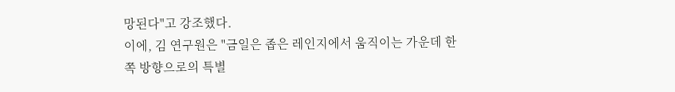망된다"고 강조했다.
이에, 김 연구원은 "금일은 좁은 레인지에서 움직이는 가운데 한쪽 방향으로의 특별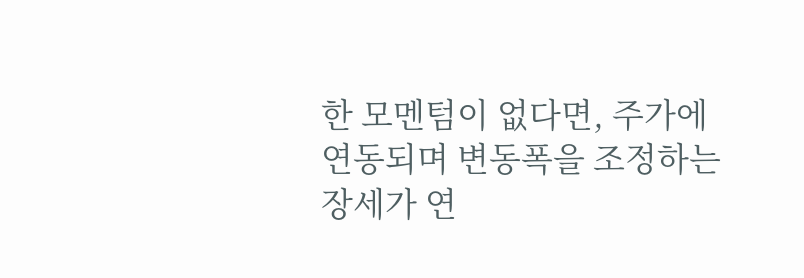한 모멘텀이 없다면, 주가에 연동되며 변동폭을 조정하는 장세가 연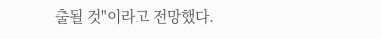출될 것"이라고 전망했다.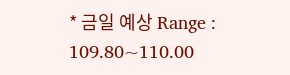* 금일 예상 Range : 109.80~110.00